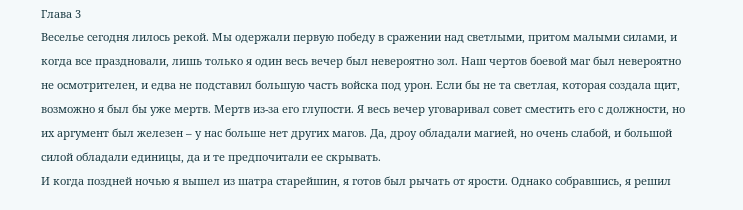Глава 3
Веселье сегодня лилось рекой. Мы одержали первую победу в сражении над светлыми, притом малыми силами, и когда все праздновали, лишь только я один весь вечер был невероятно зол. Наш чертов боевой маг был невероятно не осмотрителен, и едва не подставил большую часть войска под урон. Если бы не та светлая, которая создала щит, возможно я был бы уже мертв. Мертв из-за его глупости. Я весь вечер уговаривал совет сместить его с должности, но их аргумент был железен – у нас больше нет других магов. Да, дроу обладали магией, но очень слабой, и большой силой обладали единицы, да и те предпочитали ее скрывать.
И когда поздней ночью я вышел из шатра старейшин, я готов был рычать от ярости. Однако собравшись, я решил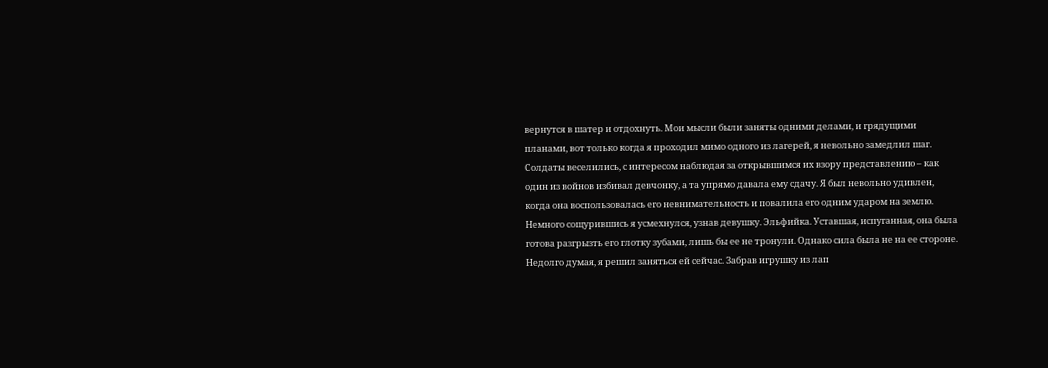вернутся в шатер и отдохнуть. Мои мысли были заняты одними делами, и грядущими планами, вот только когда я проходил мимо одного из лагерей, я невольно замедлил шаг.
Солдаты веселились, с интересом наблюдая за открывшимся их взору представлению – как один из войнов избивал девчонку, а та упрямо давала ему сдачу. Я был невольно удивлен, когда она воспользовалась его невнимательность и повалила его одним ударом на землю. Немного сощурившись я усмехнулся, узнав девушку. Эльфийка. Уставшая, испуганная, она была готова разгрызть его глотку зубами, лишь бы ее не тронули. Однако сила была не на ее стороне. Недолго думая, я решил заняться ей сейчас. Забрав игрушку из лап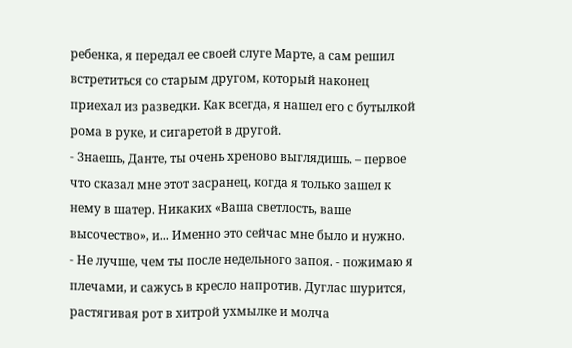ребенка, я передал ее своей слуге Марте, а сам решил встретиться со старым другом, который наконец приехал из разведки. Как всегда, я нашел его с бутылкой рома в руке, и сигаретой в другой.
- Знаешь, Данте, ты очень хреново выглядишь. – первое что сказал мне этот засранец, когда я только зашел к нему в шатер. Никаких «Ваша светлость, ваше высочество», и... Именно это сейчас мне было и нужно.
- Не лучше, чем ты после недельного запоя. - пожимаю я плечами, и сажусь в кресло напротив. Дуглас шурится, растягивая рот в хитрой ухмылке и молча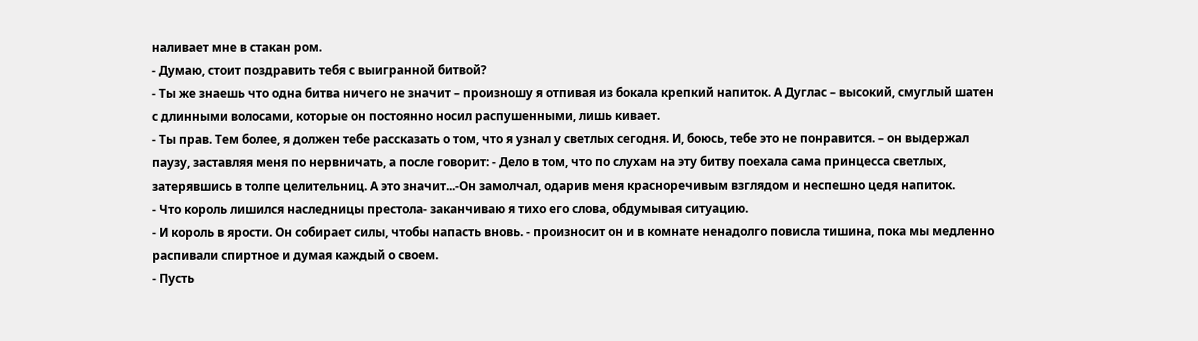наливает мне в стакан ром.
- Думаю, стоит поздравить тебя с выигранной битвой?
- Ты же знаешь что одна битва ничего не значит – произношу я отпивая из бокала крепкий напиток. А Дуглас – высокий, смуглый шатен с длинными волосами, которые он постоянно носил распушенными, лишь кивает.
- Ты прав. Тем более, я должен тебе рассказать о том, что я узнал у светлых сегодня. И, боюсь, тебе это не понравится. – он выдержал паузу, заставляя меня по нервничать, а после говорит: - Дело в том, что по слухам на эту битву поехала сама принцесса светлых, затерявшись в толпе целительниц. А это значит...-Он замолчал, одарив меня красноречивым взглядом и неспешно цедя напиток.
- Что король лишился наследницы престола- заканчиваю я тихо его слова, обдумывая ситуацию.
- И король в ярости. Он собирает силы, чтобы напасть вновь. - произносит он и в комнате ненадолго повисла тишина, пока мы медленно распивали спиртное и думая каждый о своем.
- Пусть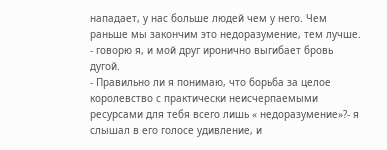нападает, у нас больше людей чем у него. Чем раньше мы закончим это недоразумение, тем лучше. - говорю я, и мой друг иронично выгибает бровь дугой.
- Правильно ли я понимаю, что борьба за целое королевство с практически неисчерпаемыми ресурсами для тебя всего лишь « недоразумение»?- я слышал в его голосе удивление, и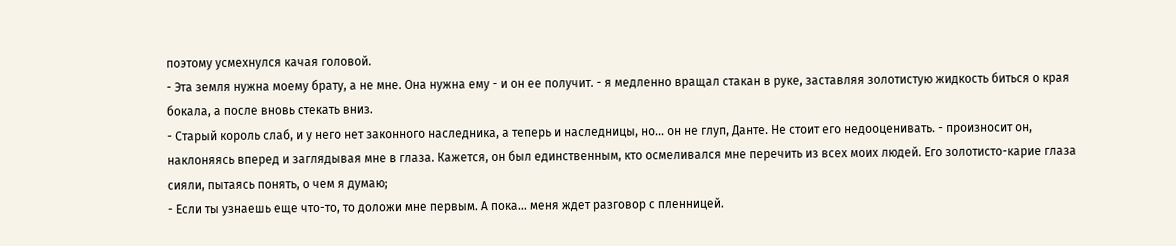поэтому усмехнулся качая головой.
- Эта земля нужна моему брату, а не мне. Она нужна ему - и он ее получит. - я медленно вращал стакан в руке, заставляя золотистую жидкость биться о края бокала, а после вновь стекать вниз.
- Старый король слаб, и у него нет законного наследника, а теперь и наследницы, но... он не глуп, Данте. Не стоит его недооценивать. - произносит он, наклоняясь вперед и заглядывая мне в глаза. Кажется, он был единственным, кто осмеливался мне перечить из всех моих людей. Его золотисто-карие глаза сияли, пытаясь понять, о чем я думаю;
- Если ты узнаешь еще что-то, то доложи мне первым. А пока... меня ждет разговор с пленницей.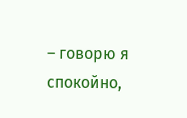– говорю я спокойно,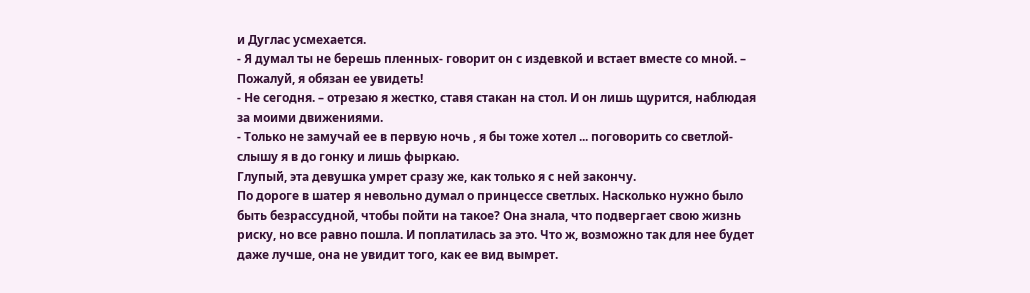и Дуглас усмехается.
- Я думал ты не берешь пленных- говорит он с издевкой и встает вместе со мной. – Пожалуй, я обязан ее увидеть!
- Не сегодня. – отрезаю я жестко, ставя стакан на стол. И он лишь щурится, наблюдая за моими движениями.
- Только не замучай ее в первую ночь , я бы тоже хотел ... поговорить со светлой- слышу я в до гонку и лишь фыркаю.
Глупый, эта девушка умрет сразу же, как только я с ней закончу.
По дороге в шатер я невольно думал о принцессе светлых. Насколько нужно было быть безрассудной, чтобы пойти на такое? Она знала, что подвергает свою жизнь риску, но все равно пошла. И поплатилась за это. Что ж, возможно так для нее будет даже лучше, она не увидит того, как ее вид вымрет.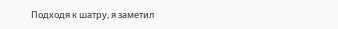Подходя к шатру, я заметил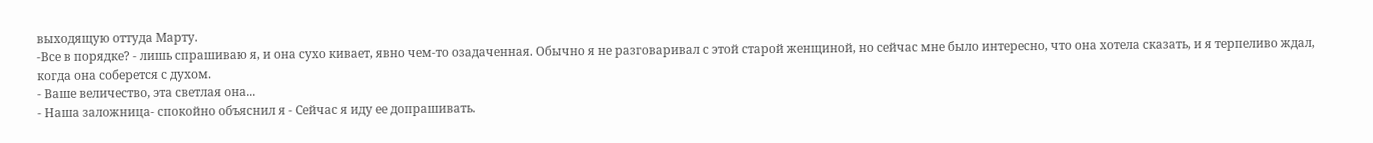выходящую оттуда Марту.
-Все в порядке? - лишь спрашиваю я, и она сухо кивает, явно чем-то озадаченная. Обычно я не разговаривал с этой старой женщиной, но сейчас мне было интересно, что она хотела сказать, и я терпеливо ждал, когда она соберется с духом.
- Ваше величество, эта светлая она...
- Наша заложница- спокойно объяснил я - Сейчас я иду ее допрашивать.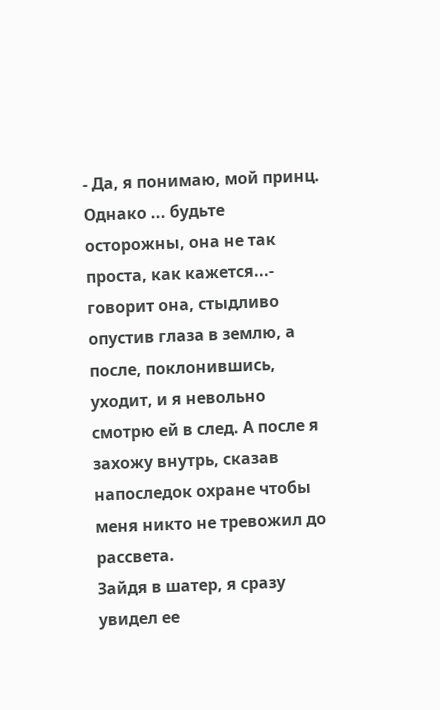- Да, я понимаю, мой принц. Однако ... будьте осторожны, она не так проста, как кажется...- говорит она, стыдливо опустив глаза в землю, а после, поклонившись, уходит, и я невольно смотрю ей в след. А после я захожу внутрь, сказав напоследок охране чтобы меня никто не тревожил до рассвета.
Зайдя в шатер, я сразу увидел ее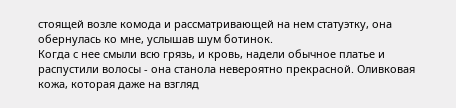стоящей возле комода и рассматривающей на нем статуэтку, она обернулась ко мне, услышав шум ботинок.
Когда с нее смыли всю грязь, и кровь, надели обычное платье и распустили волосы - она станола невероятно прекрасной. Оливковая кожа, которая даже на взгляд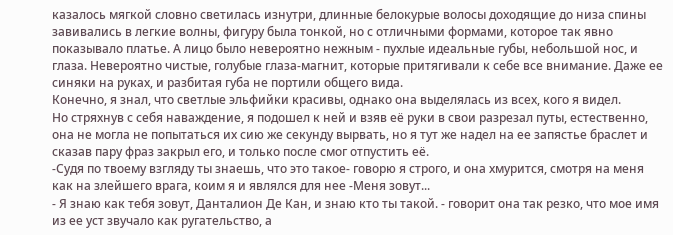казалось мягкой словно светилась изнутри, длинные белокурые волосы доходящие до низа спины завивались в легкие волны, фигуру была тонкой, но с отличными формами, которое так явно показывало платье. А лицо было невероятно нежным - пухлые идеальные губы, небольшой нос, и глаза. Невероятно чистые, голубые глаза-магнит, которые притягивали к себе все внимание. Даже ее синяки на руках, и разбитая губа не портили общего вида.
Конечно, я знал, что светлые эльфийки красивы, однако она выделялась из всех, кого я видел.
Но стряхнув с себя наваждение, я подошел к ней и взяв её руки в свои разрезал путы, естественно, она не могла не попытаться их сию же секунду вырвать, но я тут же надел на ее запястье браслет и сказав пару фраз закрыл его, и только после смог отпустить её.
-Судя по твоему взгляду ты знаешь, что это такое- говорю я строго, и она хмурится, смотря на меня как на злейшего врага, коим я и являлся для нее -Меня зовут...
- Я знаю как тебя зовут, Данталион Де Кан, и знаю кто ты такой. - говорит она так резко, что мое имя из ее уст звучало как ругательство, а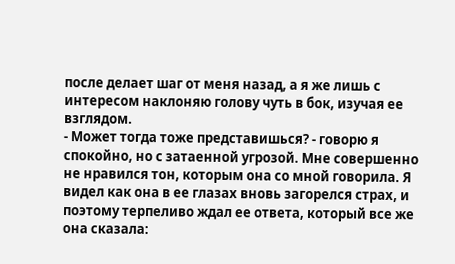после делает шаг от меня назад, а я же лишь с интересом наклоняю голову чуть в бок, изучая ее взглядом.
- Может тогда тоже представишься? - говорю я спокойно, но с затаенной угрозой. Мне совершенно не нравился тон, которым она со мной говорила. Я видел как она в ее глазах вновь загорелся страх, и поэтому терпеливо ждал ее ответа, который все же она сказала: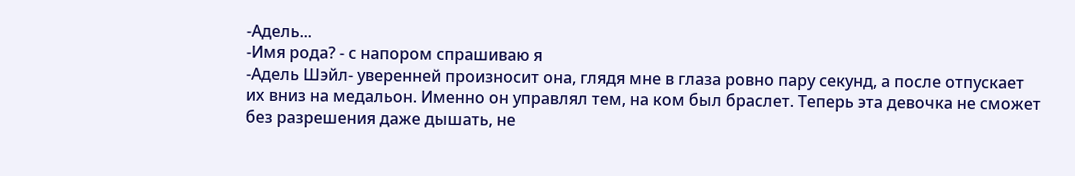-Адель...
-Имя рода? - с напором спрашиваю я
-Адель Шэйл- уверенней произносит она, глядя мне в глаза ровно пару секунд, а после отпускает их вниз на медальон. Именно он управлял тем, на ком был браслет. Теперь эта девочка не сможет без разрешения даже дышать, не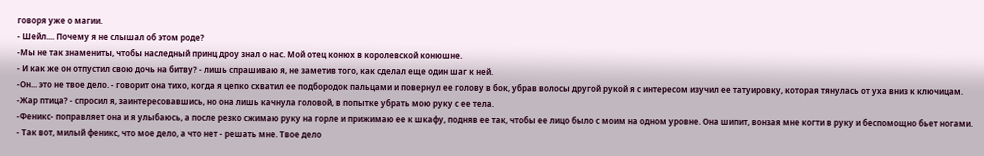говоря уже о магии.
- Шейл.... Почему я не слышал об этом роде?
-Мы не так знамениты, чтобы наследный принц дроу знал о нас. Мой отец конюх в королевской конюшне.
- И как же он отпустил свою дочь на битву? - лишь спрашиваю я, не заметив того, как сделал еще один шаг к ней.
-Он... это не твое дело. - говорит она тихо, когда я цепко схватил ее подбородок пальцами и повернул ее голову в бок, убрав волосы другой рукой я с интересом изучил ее татуировку, которая тянулась от уха вниз к ключицам.
-Жар птица? - спросил я, заинтересовавшись, но она лишь качнула головой, в попытке убрать мою руку с ее тела.
-Феникс- поправляет она и я улыбаюсь, а после резко сжимаю руку на горле и прижимаю ее к шкафу, подняв ее так, чтобы ее лицо было с моим на одном уровне. Она шипит, вонзая мне когти в руку и беспомощно бьет ногами.
- Так вот, милый феникс, что мое дело, а что нет - решать мне. Твое дело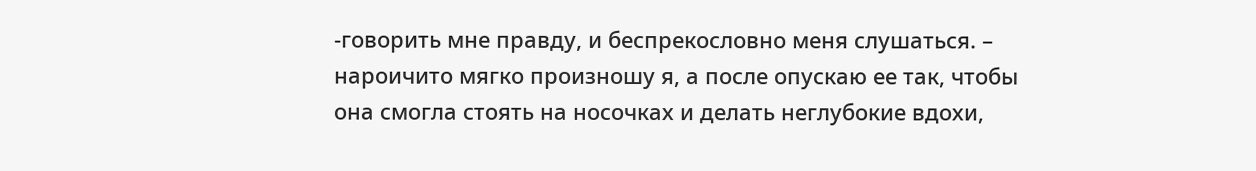-говорить мне правду, и беспрекословно меня слушаться. – нароичито мягко произношу я, а после опускаю ее так, чтобы она смогла стоять на носочках и делать неглубокие вдохи,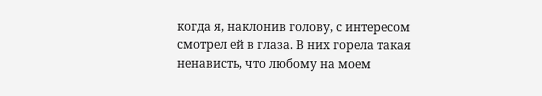когда я, наклонив голову, с интересом смотрел ей в глаза. В них горела такая ненависть, что любому на моем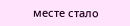месте стало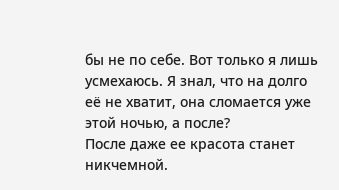бы не по себе. Вот только я лишь усмехаюсь. Я знал, что на долго её не хватит, она сломается уже этой ночью, а после?
После даже ее красота станет никчемной.